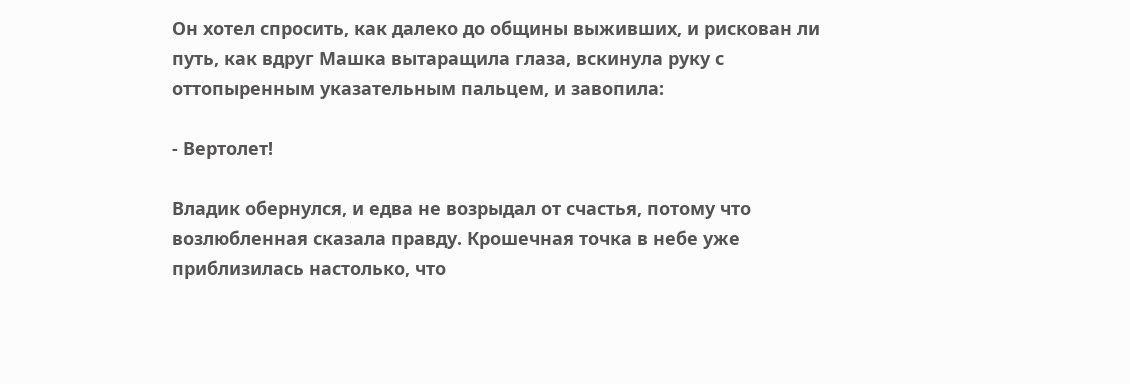Он хотел спросить, как далеко до общины выживших, и рискован ли путь, как вдруг Машка вытаращила глаза, вскинула руку с оттопыренным указательным пальцем, и завопила:

- Вертолет!

Владик обернулся, и едва не возрыдал от счастья, потому что возлюбленная сказала правду. Крошечная точка в небе уже приблизилась настолько, что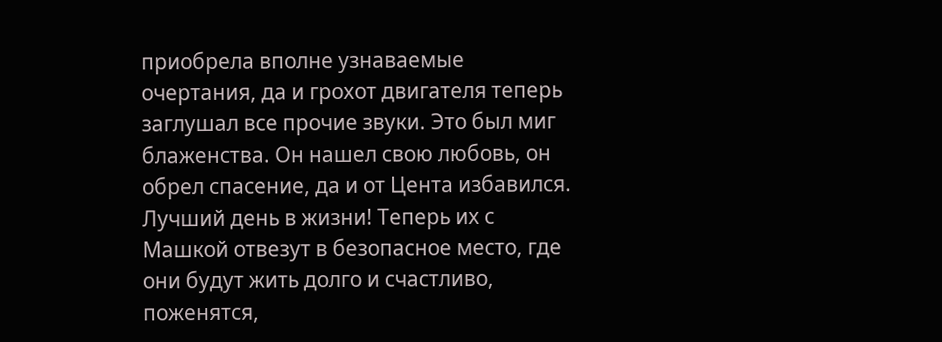приобрела вполне узнаваемые очертания, да и грохот двигателя теперь заглушал все прочие звуки. Это был миг блаженства. Он нашел свою любовь, он обрел спасение, да и от Цента избавился. Лучший день в жизни! Теперь их с Машкой отвезут в безопасное место, где они будут жить долго и счастливо, поженятся,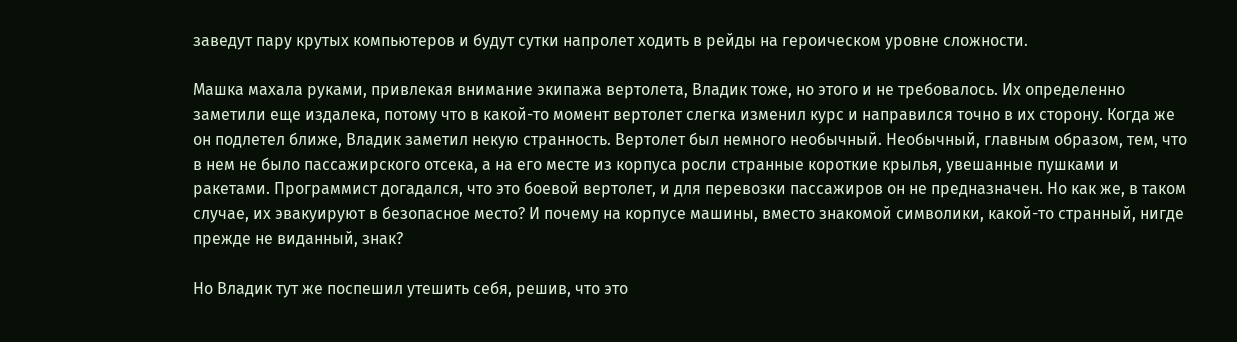заведут пару крутых компьютеров и будут сутки напролет ходить в рейды на героическом уровне сложности.

Машка махала руками, привлекая внимание экипажа вертолета, Владик тоже, но этого и не требовалось. Их определенно заметили еще издалека, потому что в какой-то момент вертолет слегка изменил курс и направился точно в их сторону. Когда же он подлетел ближе, Владик заметил некую странность. Вертолет был немного необычный. Необычный, главным образом, тем, что в нем не было пассажирского отсека, а на его месте из корпуса росли странные короткие крылья, увешанные пушками и ракетами. Программист догадался, что это боевой вертолет, и для перевозки пассажиров он не предназначен. Но как же, в таком случае, их эвакуируют в безопасное место? И почему на корпусе машины, вместо знакомой символики, какой-то странный, нигде прежде не виданный, знак?

Но Владик тут же поспешил утешить себя, решив, что это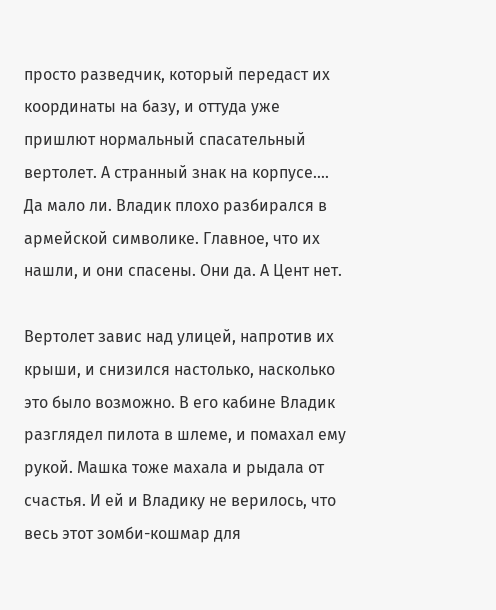просто разведчик, который передаст их координаты на базу, и оттуда уже пришлют нормальный спасательный вертолет. А странный знак на корпусе.... Да мало ли. Владик плохо разбирался в армейской символике. Главное, что их нашли, и они спасены. Они да. А Цент нет.

Вертолет завис над улицей, напротив их крыши, и снизился настолько, насколько это было возможно. В его кабине Владик разглядел пилота в шлеме, и помахал ему рукой. Машка тоже махала и рыдала от счастья. И ей и Владику не верилось, что весь этот зомби-кошмар для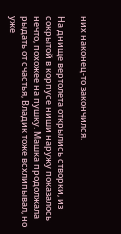них наконец-то закончился.

На днище вертолета открылись створки, из сокрытой в корпусе ниши наружу показалось нечто, похожее на пушку. Машка продолжала рыдать от счастья, Владик тоже всхлипывал, но уже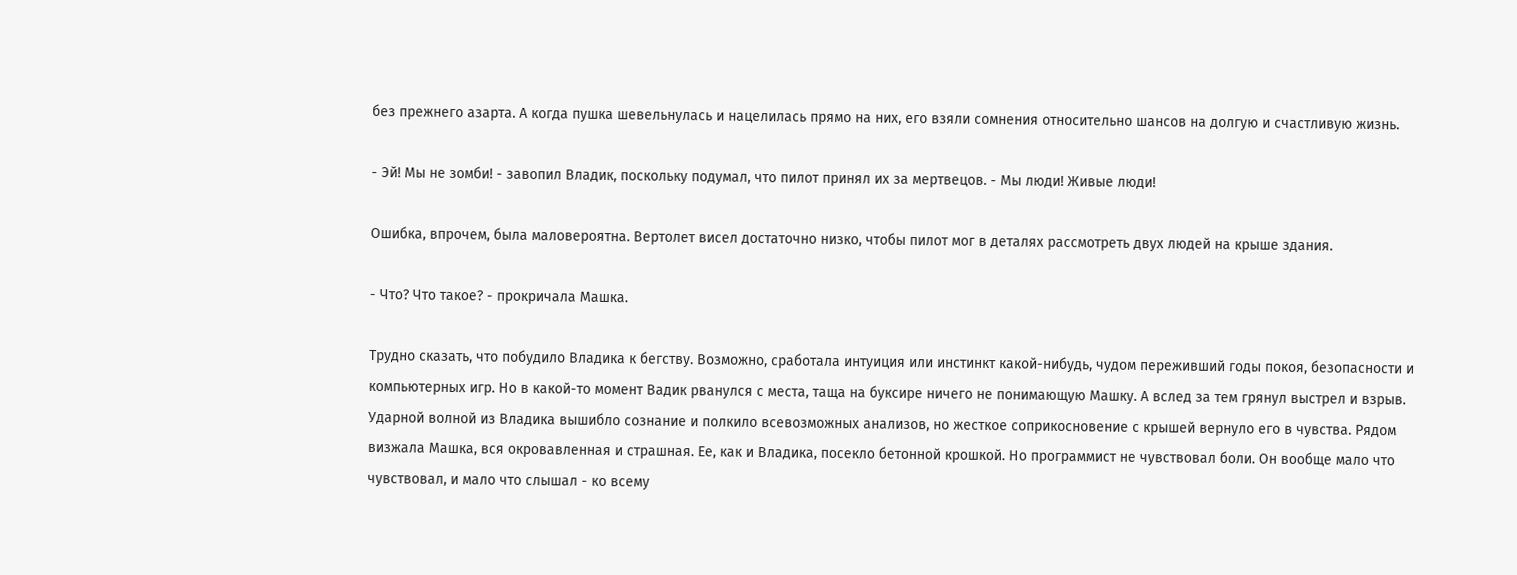без прежнего азарта. А когда пушка шевельнулась и нацелилась прямо на них, его взяли сомнения относительно шансов на долгую и счастливую жизнь.

- Эй! Мы не зомби! - завопил Владик, поскольку подумал, что пилот принял их за мертвецов. - Мы люди! Живые люди!

Ошибка, впрочем, была маловероятна. Вертолет висел достаточно низко, чтобы пилот мог в деталях рассмотреть двух людей на крыше здания.

- Что? Что такое? - прокричала Машка.

Трудно сказать, что побудило Владика к бегству. Возможно, сработала интуиция или инстинкт какой-нибудь, чудом переживший годы покоя, безопасности и компьютерных игр. Но в какой-то момент Вадик рванулся с места, таща на буксире ничего не понимающую Машку. А вслед за тем грянул выстрел и взрыв. Ударной волной из Владика вышибло сознание и полкило всевозможных анализов, но жесткое соприкосновение с крышей вернуло его в чувства. Рядом визжала Машка, вся окровавленная и страшная. Ее, как и Владика, посекло бетонной крошкой. Но программист не чувствовал боли. Он вообще мало что чувствовал, и мало что слышал - ко всему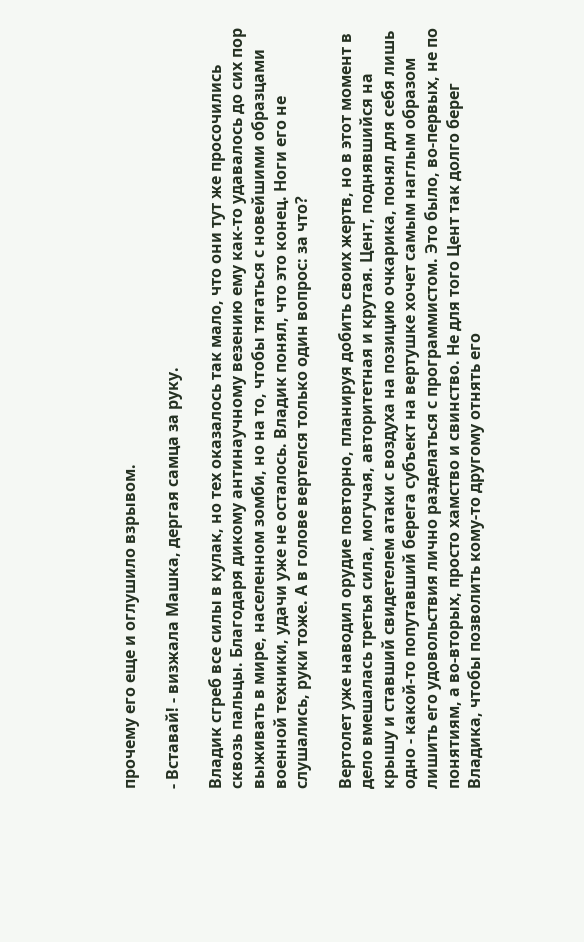прочему его еще и оглушило взрывом.

- Вставай! - визжала Машка, дергая самца за руку.

Владик сгреб все силы в кулак, но тех оказалось так мало, что они тут же просочились сквозь пальцы. Благодаря дикому антинаучному везению ему как-то удавалось до сих пор выживать в мире, населенном зомби, но на то, чтобы тягаться с новейшими образцами военной техники, удачи уже не осталось. Владик понял, что это конец. Ноги его не слушались, руки тоже. А в голове вертелся только один вопрос: за что?

Вертолет уже наводил орудие повторно, планируя добить своих жертв, но в этот момент в дело вмешалась третья сила, могучая, авторитетная и крутая. Цент, поднявшийся на крышу и ставший свидетелем атаки с воздуха на позицию очкарика, понял для себя лишь одно - какой-то попутавший берега субъект на вертушке хочет самым наглым образом лишить его удовольствия лично разделаться с программистом. Это было, во-первых, не по понятиям, а во-вторых, просто хамство и свинство. Не для того Цент так долго берег Владика, чтобы позволить кому-то другому отнять его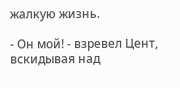жалкую жизнь.

- Он мой! - взревел Цент, вскидывая над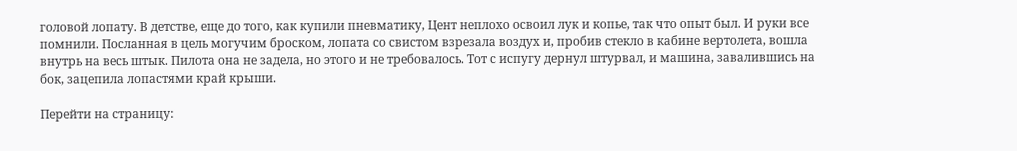головой лопату. В детстве, еще до того, как купили пневматику, Цент неплохо освоил лук и копье, так что опыт был. И руки все помнили. Посланная в цель могучим броском, лопата со свистом взрезала воздух и, пробив стекло в кабине вертолета, вошла внутрь на весь штык. Пилота она не задела, но этого и не требовалось. Тот с испугу дернул штурвал, и машина, завалившись на бок, зацепила лопастями край крыши.

Перейти на страницу: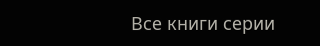Все книги серии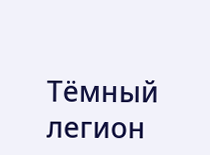Тёмный легион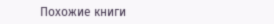Похожие книги